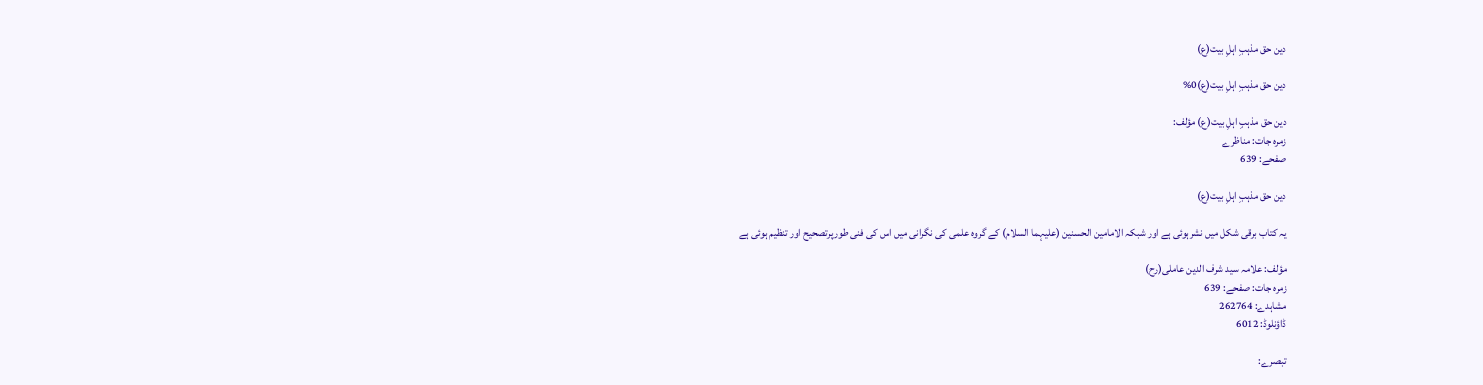دین حق مذہبِ اہلِ بیت(ع)

دین حق مذہبِ اہلِ بیت(ع)0%

دین حق مذہبِ اہلِ بیت(ع) مؤلف:
زمرہ جات: مناظرے
صفحے: 639

دین حق مذہبِ اہلِ بیت(ع)

یہ کتاب برقی شکل میں نشرہوئی ہے اور شبکہ الامامین الحسنین (علیہما السلام) کے گروہ علمی کی نگرانی میں اس کی فنی طورپرتصحیح اور تنظیم ہوئی ہے

مؤلف: علامہ سید شرف الدین عاملی(رح)
زمرہ جات: صفحے: 639
مشاہدے: 262764
ڈاؤنلوڈ: 6012

تبصرے: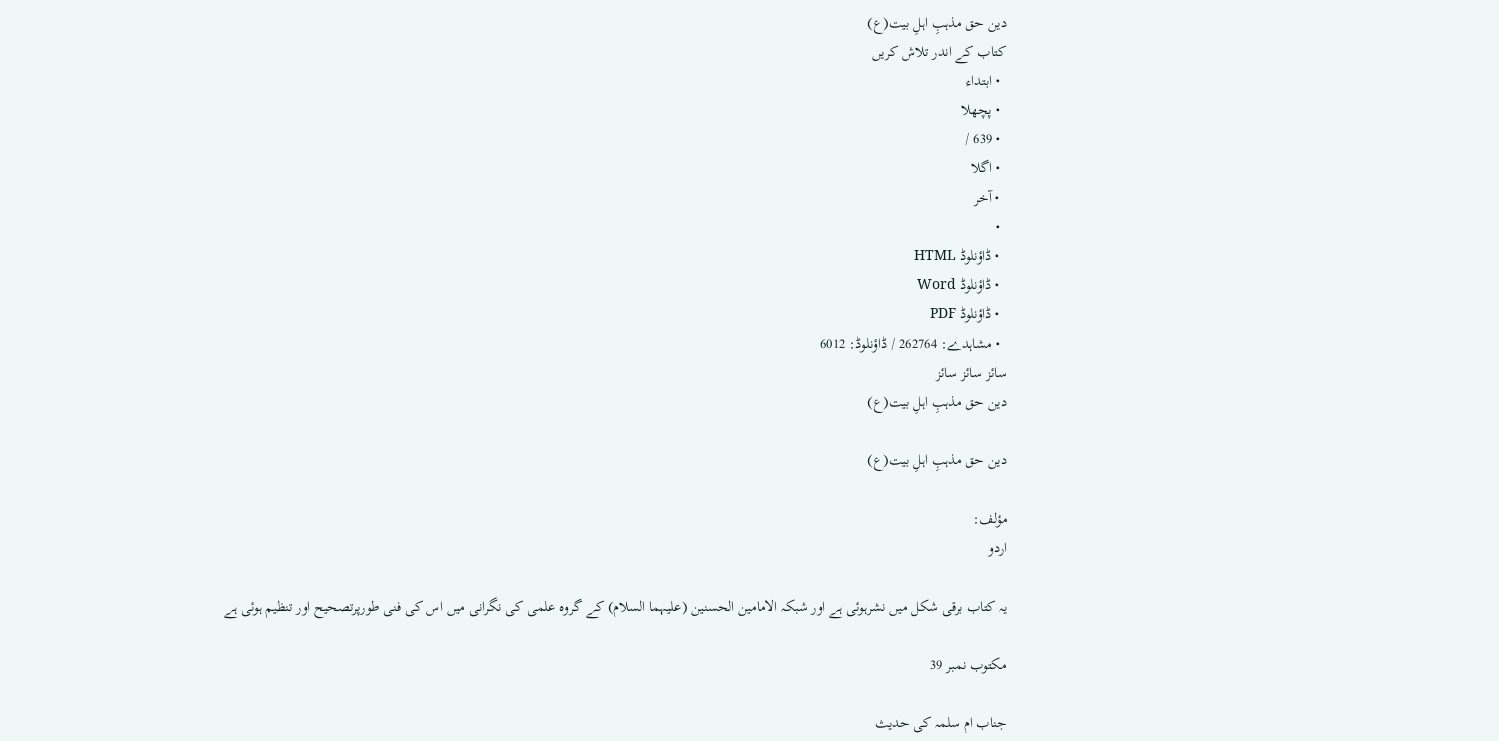دین حق مذہبِ اہلِ بیت(ع)
کتاب کے اندر تلاش کریں
  • ابتداء
  • پچھلا
  • 639 /
  • اگلا
  • آخر
  •
  • ڈاؤنلوڈ HTML
  • ڈاؤنلوڈ Word
  • ڈاؤنلوڈ PDF
  • مشاہدے: 262764 / ڈاؤنلوڈ: 6012
سائز سائز سائز
دین حق مذہبِ اہلِ بیت(ع)

دین حق مذہبِ اہلِ بیت(ع)

مؤلف:
اردو

یہ کتاب برقی شکل میں نشرہوئی ہے اور شبکہ الامامین الحسنین (علیہما السلام) کے گروہ علمی کی نگرانی میں اس کی فنی طورپرتصحیح اور تنظیم ہوئی ہے

مکتوب نمبر 39

جناب ام سلمہ کی حدیث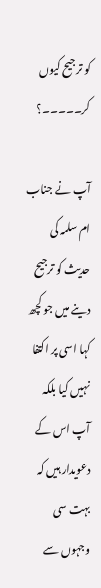کو ترجیح کیوں کر۔۔۔۔۔؟

آپ نے جناب ام سلمہ کی حدیث کو ترجیح دینے میں جو کچھ کہا اسی پر اکتفا نہیں کیا بلکہ آپ اس کے دعویدار ہیں کہ بہت سی وجہوں سے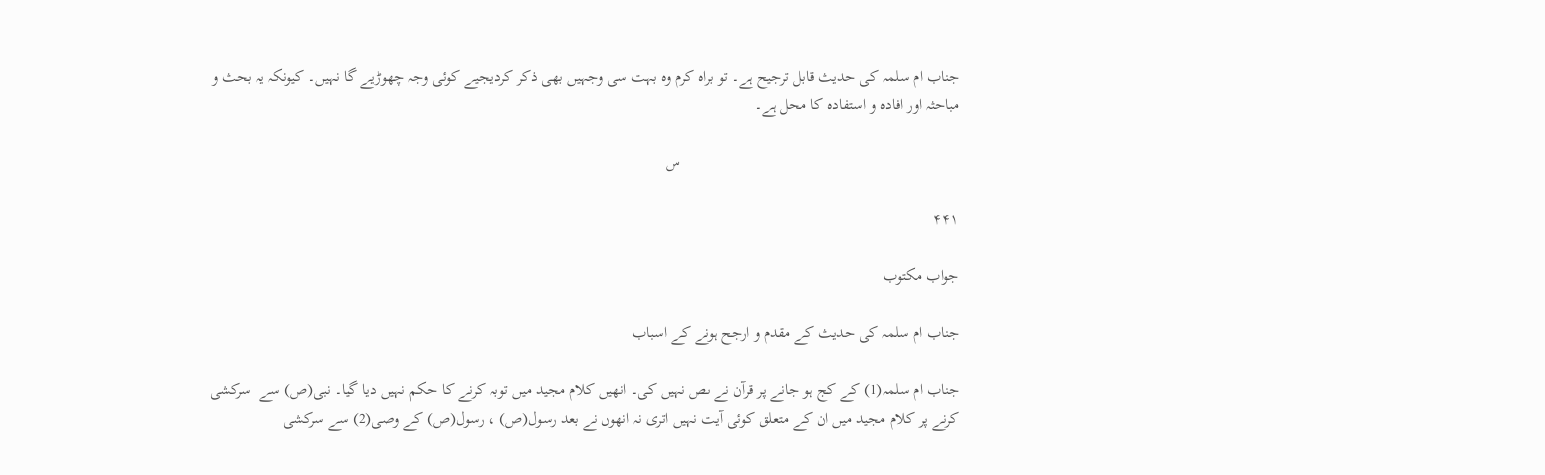جناب ام سلمہ کی حدیث قابل ترجیح ہے۔ تو براہ کرم وہ بہت سی وجہیں بھی ذکر کردیجیے کوئی وجہ چھوڑیے گا نہیں۔ کیونکہ یہ بحث و مباحثہ اور افادہ و استفادہ کا محل ہے۔

                                                                     س

۴۴۱

جواب مکتوب

جناب ام سلمہ کی حدیث کے مقدم و ارجح ہونے کے اسباب

جناب ام سلمہ(1) کے کج ہو جانے پر قرآن نے ںص نہیں کی۔ انھیں کلام مجید میں توبہ کرنے کا حکم نہیں دیا گیا۔ نبی(ص) سے  سرکشی کرنے پر کلام مجید میں ان کے متعلق کوئی آیت نہیں اتری نہ انھوں نے بعد رسول(ص) ، رسول(ص) کے وصی(2) سے سرکشی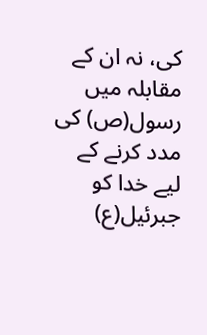کی، نہ ان کے مقابلہ میں رسول(ص) کی مدد کرنے کے لیے خدا کو جبرئیل(ع)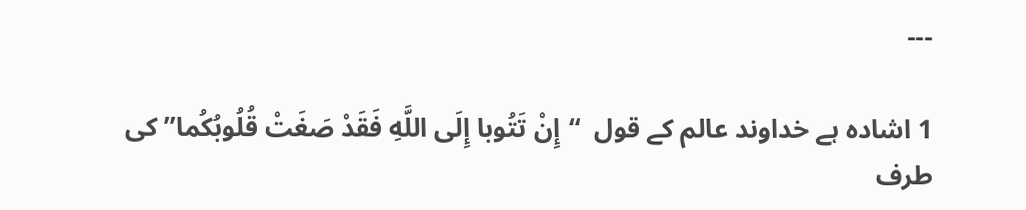---

1 اشادہ ہے خداوند عالم کے قول  “إِنْ تَتُوبا إِلَى اللَّهِ فَقَدْ صَغَتْ قُلُوبُكُما” کی طرف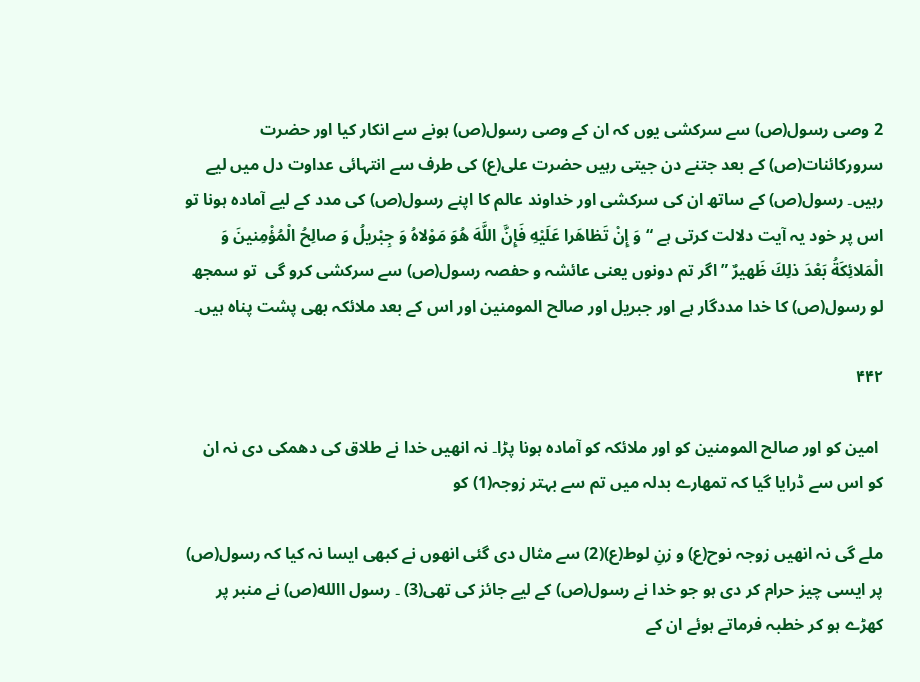2 وصی رسول(ص) سے سرکشی یوں کہ ان کے وصی رسول(ص) ہونے سے انکار کیا اور حضرت سرورکائنات(ص) کے بعد جتنے دن جیتی رہیں حضرت علی(ع) کی طرف سے انتہائی عداوت دل میں لیے رہیں۔ رسول(ص) کے ساتھ ان کی سرکشی اور خداوند عالم کا اپنے رسول(ص) کی مدد کے لیے آمادہ ہونا تو اس پر خود یہ آیت دلالت کرتی ہے “وَ إِنْ تَظاهَرا عَلَيْهِ فَإِنَّ اللَّهَ هُوَ مَوْلاهُ وَ جِبْريلُ وَ صالِحُ الْمُؤْمِنينَ وَ الْمَلائِكَةُ بَعْدَ ذلِكَ ظَهيرٌ ” اگر تم دونوں یعنی عائشہ و حفصہ رسول(ص) سے سرکشی کرو گی  تو سمجھ لو رسول(ص) کا خدا مددگار ہے اور جبریل اور صالح المومنین اور اس کے بعد ملائکہ بھی پشت پناہ ہیں۔

۴۴۲

 امین کو اور صالح المومنین کو اور ملائکہ کو آمادہ ہونا پڑا۔ نہ انھیں خدا نے طلاق کی دھمکی دی نہ ان کو اس سے ڈرایا گیا کہ تمھارے بدلہ میں تم سے بہتر زوجہ(1) کو

ملے گی نہ انھیں زوجہ نوح(ع) و زنِ لوط(ع)(2) سے مثال دی گئی انھوں نے کبھی ایسا نہ کیا کہ رسول(ص) پر ایسی چیز حرام کر دی ہو جو خدا نے رسول(ص) کے لیے جائز کی تھی(3) ۔ رسول االله(ص) نے منبر پر کھڑے ہو کر خطبہ فرماتے ہوئے ان کے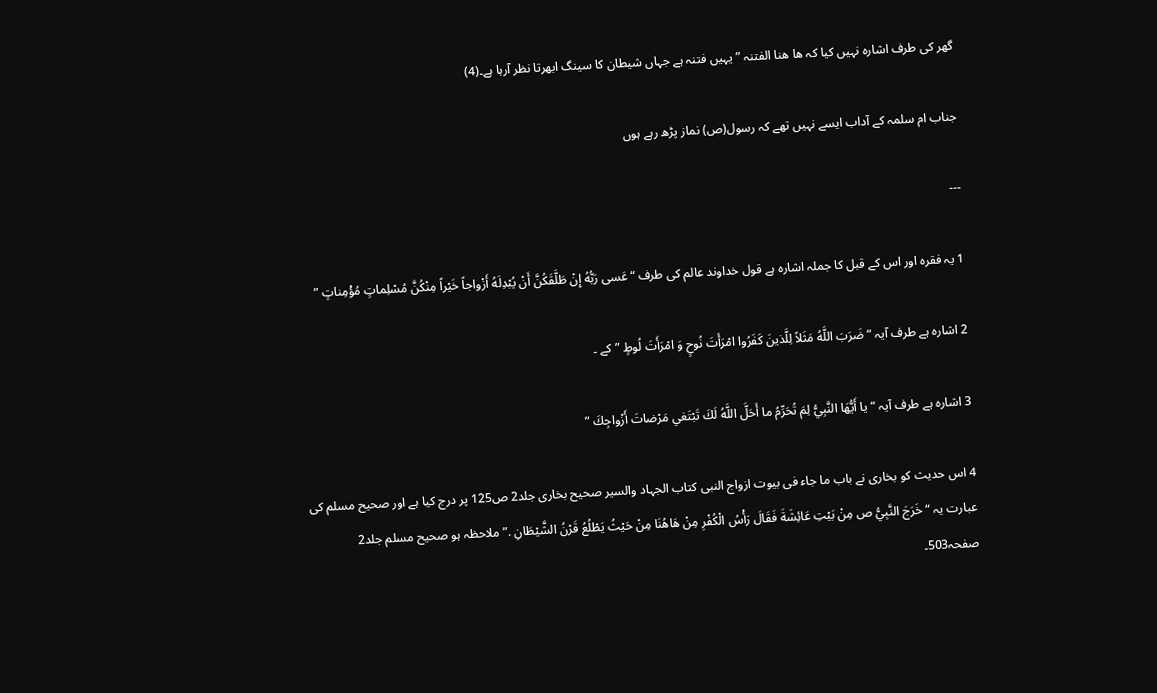گھر کی طرف اشارہ نہیں کیا کہ ھا ھنا الفتنہ ” یہیں فتنہ ہے جہاں شیطان کا سینگ ابھرتا نظر آرہا ہے۔(4)

جناب ام سلمہ کے آداب ایسے نہیں تھے کہ رسول(ص) نماز پڑھ رہے ہوں

---

1 یہ فقرہ اور اس کے قبل کا جملہ اشارہ ہے قول خداوند عالم کی طرف “عَسى رَبُّهُ إِنْ طَلَّقَكُنَّ أَنْ يُبْدِلَهُ أَزْواجاً خَيْراً مِنْكُنَّ مُسْلِماتٍ مُؤْمِناتٍ ”

2 اشارہ ہے طرف آیہ “ضَرَبَ اللَّهُ مَثَلاً لِلَّذينَ كَفَرُوا امْرَأَتَ نُوحٍ وَ امْرَأَتَ لُوطٍ ” کے ۔

3 اشارہ ہے طرف آیہ “يا أَيُّهَا النَّبِيُّ لِمَ تُحَرِّمُ ما أَحَلَّ اللَّهُ لَكَ تَبْتَغي مَرْضاتَ أَزْواجِكَ ”

4 اس حدیث کو بخاری نے باب ما جاء فی بیوت ازواج النبی کتاب الجہاد والسیر صحیح بخاری جلد2 ص125 پر درج کیا ہے اور صحیح مسلم کی عبارت یہ “خَرَجَ النَّبِيُّ ص مِنْ بَيْتِ عَائِشَةَ فَقَالَ رَأْسُ الْكُفْرِ مِنْ هَاهُنَا مِنْ حَيْثُ يَطْلُعُ قَرْنُ الشَّيْطَانِ .” ملاحظہ ہو صحیح مسلم جلد2 صفحہ503۔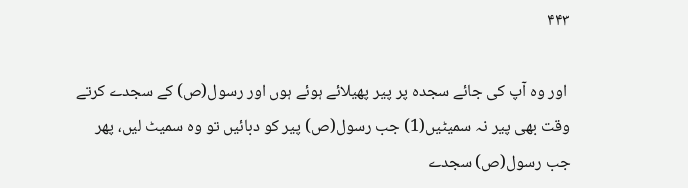۴۴۳

 اور وہ آپ کی جائے سجدہ پر پیر پھیلائے ہوئے ہوں اور رسول(ص) کے سجدے کرتے وقت بھی پیر نہ سمیٹیں(1) جب رسول(ص) پیر کو دبائیں تو وہ سمیٹ لیں، پھر جب رسول(ص) سجدے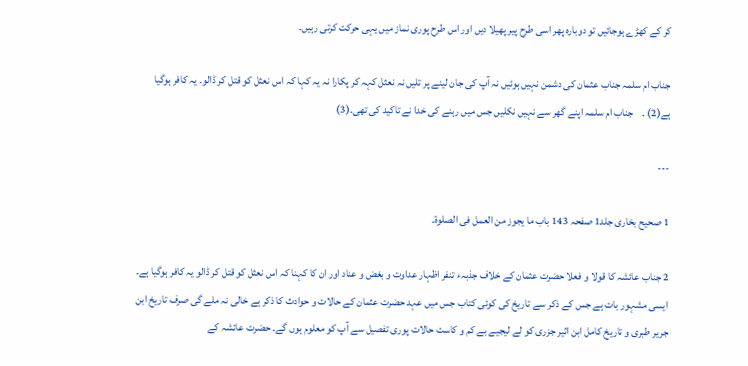کر کے کھڑے ہوجائیں تو دوبارہ پھر اسی طرح پیر پھیلا دیں اور اس طرح پوری نماز میں یہی حرکت کرتی رہیں۔

جناب ام سلمہ جناب عثمان کی دشمن نہیں ہوئیں نہ آپ کی جان لینے پر تلیں نہ نعثل کہہ کر پکارا نہ یہ کہا کہ اس نعثل کو قتل کر ڈالو۔ یہ کافر ہوگیا ہے(2) ۔    جناب ام سلمہ اپنے گھر سے نہیں نکلیں جس میں رہنے کی خدا نے تاکید کی تھی۔(3)

---

1 صحیح بخاری جلد1 صفحہ 143 باب ما یجوز من العمل فی الصلوة۔

2 جناب عائشہ کا قولا و فعلا حضرت عثمان کے خلاف جذبہء تنفر اظہار عداوت و بغض و عناد اور ان کا کہنا کہ اس نعثل کو قتل کر ڈالو یہ کافر ہوگیا ہے۔ ایسی مشہور بات ہے جس کے ذکر سے تاریخ کی کوئی کتاب جس میں عہد حضرت عثمان کے حالات و حوادث کا ذکر ہے خالی نہ ملے گی صرف تاریخ ابن جریر طبری و تاریخ کامل ابن اثیر جزری کو لے لیجیے بے کم و کاست حالات پوری تفصیل سے آپ کو معلوم ہوں گے۔ حضرت عائشہ کے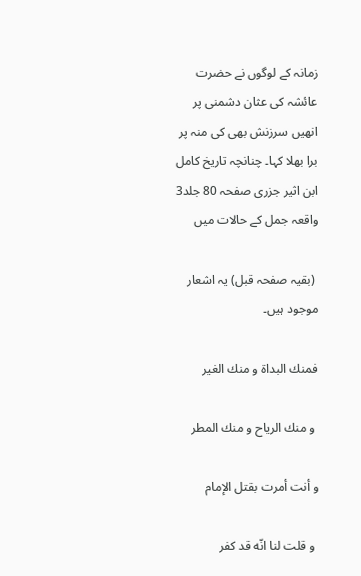زمانہ کے لوگوں نے حضرت عائشہ کی عثان دشمنی پر انھیں سرزنش بھی کی منہ پر برا بھلا کہا۔ چنانچہ تاریخ کامل ابن اثیر جزری صفحہ 80 جلد3 واقعہ جمل کے حالات میں

 (بقیہ صفحہ قبل) یہ اشعار موجود ہیں۔

فمنك البداة و منك الغير

 و منك الرياح و منك المطر

و أنت أمرت بقتل الإمام

 و قلت لنا انّه قد كفر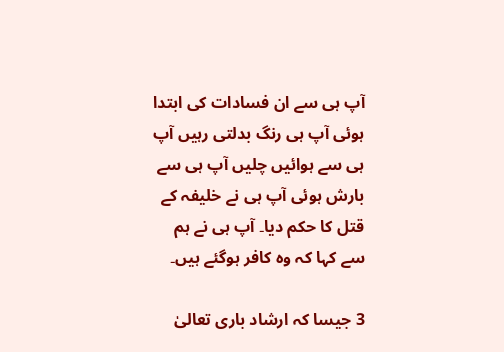آپ ہی سے ان فسادات کی ابتدا ہوئی آپ ہی رنگ بدلتی رہیں آپ ہی سے ہوائیں چلیں آپ ہی سے بارش ہوئی آپ ہی نے خلیفہ کے قتل کا حکم دیا۔ آپ ہی نے ہم سے کہا کہ وہ کافر ہوگئے ہیں۔

3 جیسا کہ ارشاد باری تعالیٰ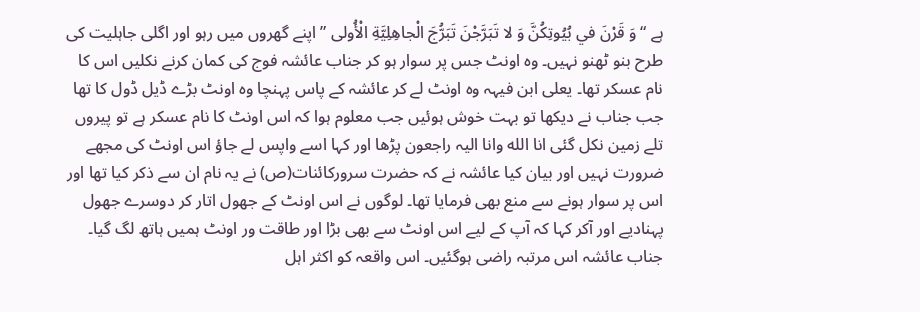ہے “وَ قَرْنَ في بُيُوتِكُنَّ وَ لا تَبَرَّجْنَ تَبَرُّجَ الْجاهِلِيَّةِ الْأُولى ” اپنے گھروں میں رہو اور اگلی جاہلیت کی طرح بنو ٹھنو نہیں۔ وہ اونٹ جس پر سوار ہو کر جناب عائشہ فوج کی کمان کرنے نکلیں اس کا نام عسکر تھا۔ یعلی ابن فیہہ وہ اونٹ لے کر عائشہ کے پاس پہنچا وہ اونٹ بڑے ڈیل ڈول کا تھا جب جناب نے دیکھا تو بہت خوش ہوئیں جب معلوم ہوا کہ اس اونٹ کا نام عسکر ہے تو پیروں تلے زمین نکل گئی انا الله وانا الیہ راجعون پڑھا اور کہا اسے واپس لے جاؤ اس اونٹ کی مجھے ضرورت نہیں اور بیان کیا عائشہ نے کہ حضرت سرورکائنات(ص) نے یہ نام ان سے ذکر کیا تھا اور اس پر سوار ہونے سے منع بھی فرمایا تھا۔ لوگوں نے اس اونٹ کے جھول اتار کر دوسرے جھول پہنادیے اور آکر کہا کہ آپ کے لیے اس اونٹ سے بھی بڑا اور طاقت ور اونٹ ہمیں ہاتھ لگ گیا۔ جناب عائشہ اس مرتبہ راضی ہوگئیں۔ اس واقعہ کو اکثر اہل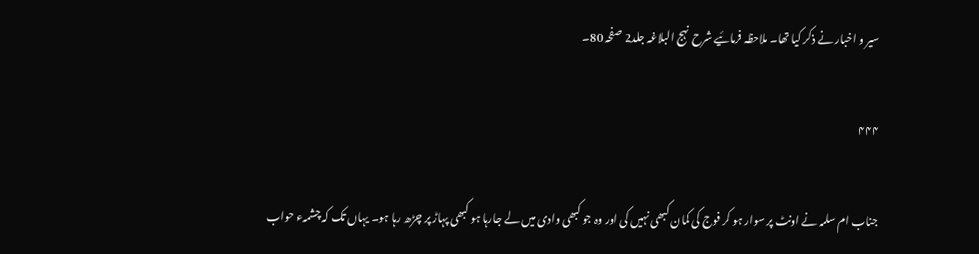سیر و اخبار نے ذکر کیا تھا۔ ملاحظہ فرمائیے شرح نہج البلاغہ جلد2 صفحہ 80۔

۴۴۴

جناب ام سلمہ نے اونٹ پر سوار ہو کر فوج کی کمان کبھی نہیں کی اور وہ جو کبھی وادی میں لے جارہا ہو کبھی پہاڑ پر چڑھ رہا ہو۔ یہاں تک کہ چشمہء حواب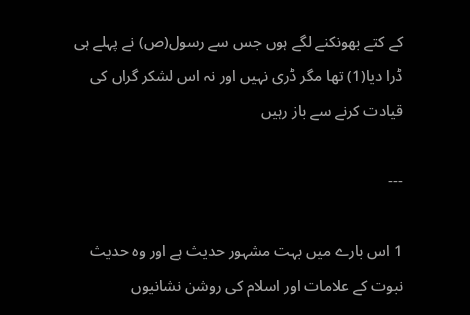کے کتے بھونکنے لگے ہوں جس سے رسول(ص) نے پہلے ہی ڈرا دیا(1) تھا مگر ڈری نہیں اور نہ اس لشکر گراں کی قیادت کرنے سے باز رہیں

---

1 اس بارے میں بہت مشہور حدیث ہے اور وہ حدیث نبوت کے علامات اور اسلام کی روشن نشانیوں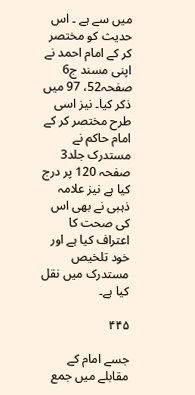میں سے ہے ۔ اس حدیث کو مختصر کر کے امام احمد نے اپنی مسند ج6 صفحہ52، 97 میں ذکر کیا۔ نیز اسی طرح مختصر کر کے امام حاکم نے مستدرک جلد3 صفحہ 120 پر درج کیا ہے نیز علامہ ذہبی نے بھی اس کی صحت کا اعتراف کیا ہے اور خود تلخیص مستدرک میں نقل کیا ہے۔

۴۴۵

جسے امام کے مقابلے میں جمع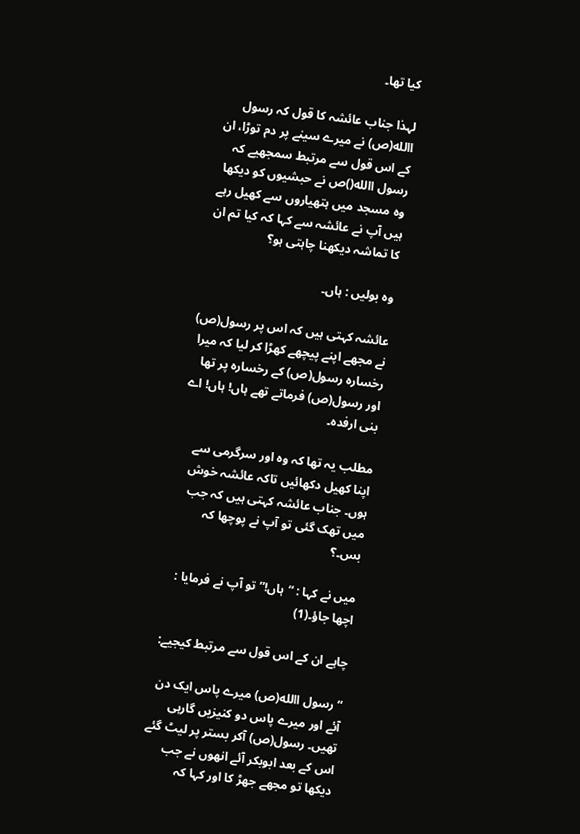کیا تھا۔

لہذا جناب عائشہ کا قول کہ رسول االله(ص) نے میرے سینے پر دم توڑا، ان کے اس قول سے مرتبط سمجھیے کہ رسول االله()ص نے حبشیوں کو دیکھا وہ مسجد میں ہتھیاروں سے کھیل رہے ہیں آپ نے عائشہ سے کہا کہ کیا تم ان کا تماشہ دیکھنا چاہتی ہو؟

وہ بولیں : ہاں۔

عائشہ کہتی ہیں کہ اس پر رسول(ص) نے مجھے اپنے پیچھے کھڑا کر لیا کہ میرا رخسارہ رسول(ص) کے رخسارہ پر تھا اور رسول(ص) فرماتے تھے ہاں! ہاں! اے بنی ارفدہ۔

مطلب یہ تھا کہ وہ اور سرگرمی سے اپنا کھیل دکھائیں تاکہ عائشہ خوش ہوں۔ جناب عائشہ کہتی ہیں کہ جب میں تھک گئی تو آپ نے پوچھا کہ بس۔؟

میں نے کہا : “ہاں!” تو آپ نے فرمایا : اچھا جاؤ۔(1)

چاہے ان کے اس قول سے مرتبط کیجیے:

“ رسول االله(ص) میرے پاس ایک دن آئے اور میرے پاس دو کنیزیں گارہی تھیں۔ رسول(ص) آکر بستر پر لیٹ گئے اس کے بعد ابوبکر آئے انھوں نے جب دیکھا تو مجھے جھڑ کا اور کہا کہ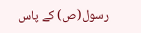رسول(ص) کے پاس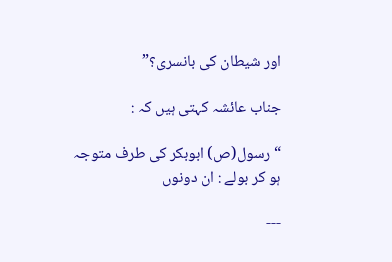اور شیطان کی بانسری؟”

جناب عائشہ کہتی ہیں کہ :

“ رسول(ص) ابوبکر کی طرف متوجہ ہو کر بولے : ان دونوں

---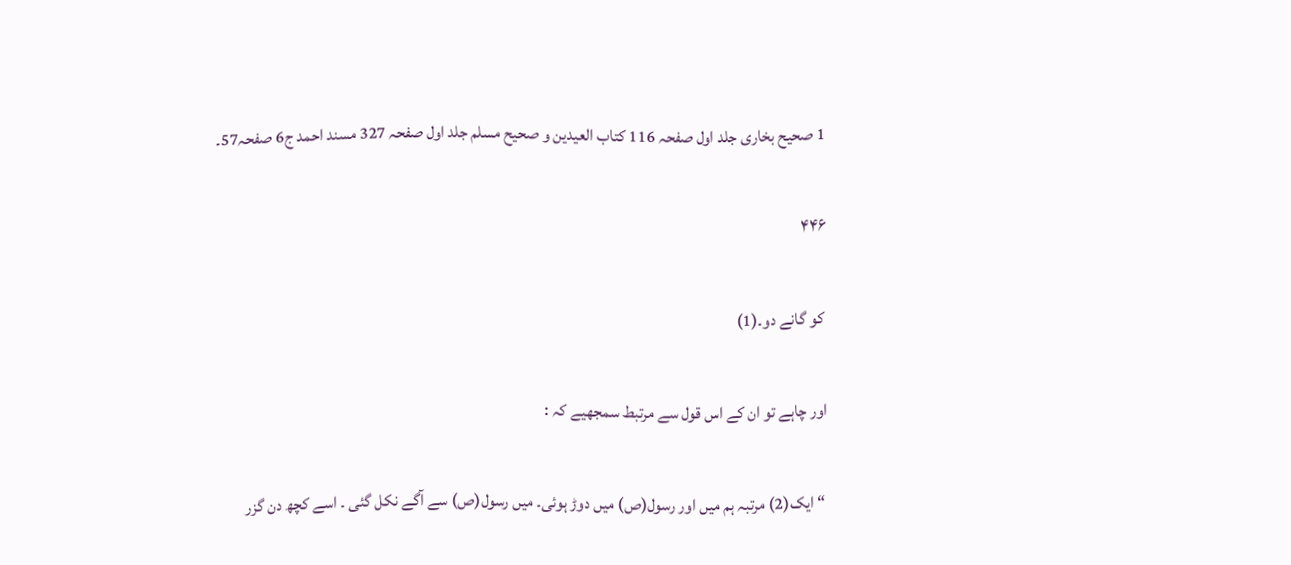1 صحیح بخاری جلد اول صفحہ 116 کتاب العیدین و صحیح مسلم جلد اول صفحہ 327 مسند احمد ج6 صفحہ57۔

۴۴۶

 کو گانے دو۔(1)

اور چاہے تو ان کے اس قول سے مرتبط سمجھیے کہ :

 “ ایک(2) مرتبہ ہم میں اور رسول(ص) میں دوڑ ہوئی۔ میں رسول(ص) سے آگے نکل گئی ۔ اسے کچھ دن گزر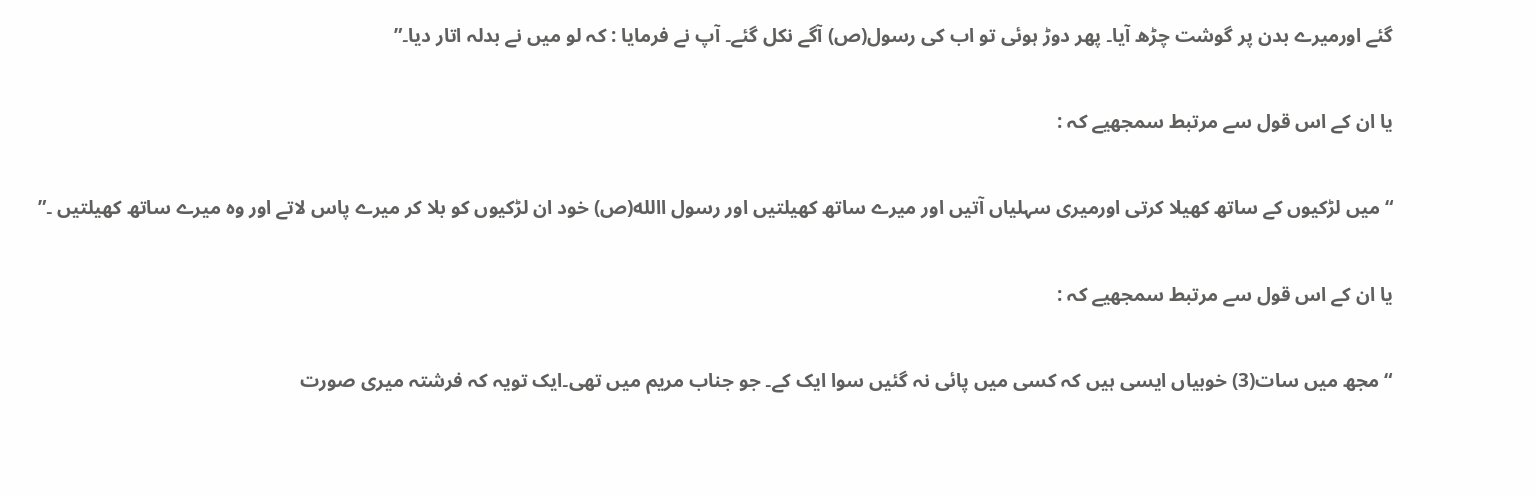گئے اورمیرے بدن پر گوشت چڑھ آیا۔ پھر دوڑ ہوئی تو اب کی رسول(ص) آگے نکل گئے۔ آپ نے فرمایا : کہ لو میں نے بدلہ اتار دیا۔”

یا ان کے اس قول سے مرتبط سمجھیے کہ :

“ میں لڑکیوں کے ساتھ کھیلا کرتی اورمیری سہلیاں آتیں اور میرے ساتھ کھیلتیں اور رسول االله(ص) خود ان لڑکیوں کو بلا کر میرے پاس لاتے اور وہ میرے ساتھ کھیلتیں ۔”

یا ان کے اس قول سے مرتبط سمجھیے کہ :

“ مجھ میں سات(3) خوبیاں ایسی ہیں کہ کسی میں پائی نہ گئیں سوا ایک کے۔ جو جناب مریم میں تھی۔ایک تویہ کہ فرشتہ میری صورت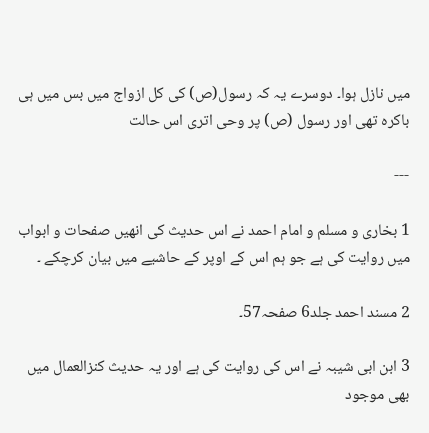میں نازل ہوا۔ دوسرے یہ کہ رسول(ص) کی کل ازواج میں بس میں ہی باکرہ تھی اور رسول (ص) پر وحی اتری اس حالت

---

1 بخاری و مسلم و امام احمد نے اس حدیث کی انھیں صفحات و ابواب میں روایت کی ہے جو ہم اس کے اوپر کے حاشیے میں بیان کرچکے ۔

2 مسند احمد جلد6 صفحہ57۔

3 ابن ابی شیبہ نے اس کی روایت کی ہے اور یہ حدیث کنزالعمال میں بھی موجود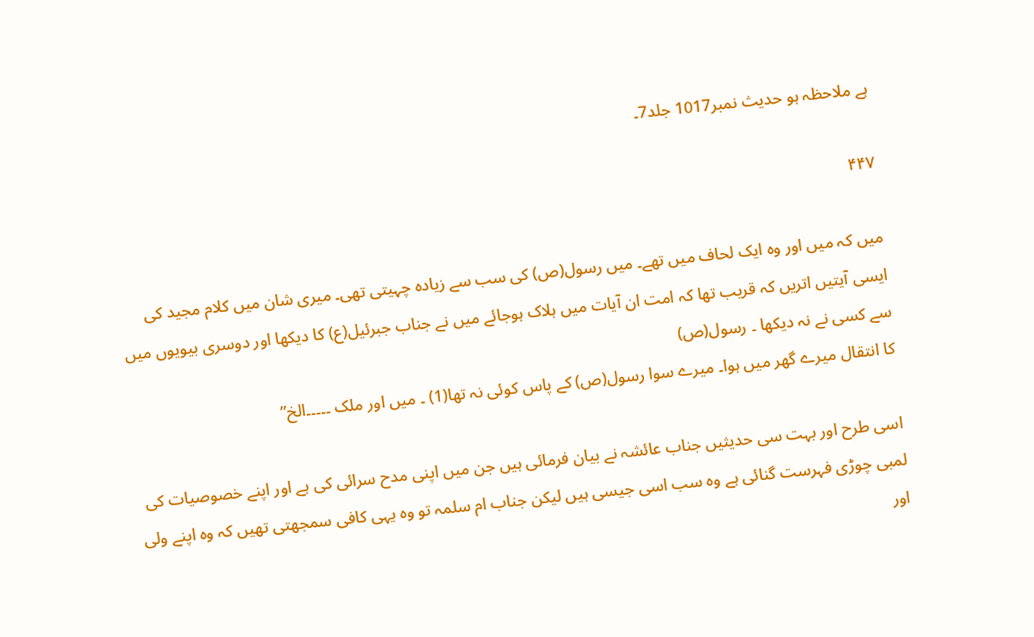ہے ملاحظہ ہو حدیث نمبر1017 جلد7۔

۴۴۷

میں کہ میں اور وہ ایک لحاف میں تھے۔ میں رسول(ص) کی سب سے زیادہ چہیتی تھی۔ میری شان میں کلام مجید کی ایسی آیتیں اتریں کہ قریب تھا کہ امت ان آیات میں ہلاک ہوجائے میں نے جناب جبرئیل(ع) کا دیکھا اور دوسری بیویوں میں سے کسی نے نہ دیکھا ۔ رسول(ص)
کا انتقال میرے گھر میں ہوا۔ میرے سوا رسول(ص) کے پاس کوئی نہ تھا(1) ۔ میں اور ملک ۔۔۔۔۔الخ”

اسی طرح اور بہت سی حدیثیں جناب عائشہ نے بیان فرمائی ہیں جن میں اپنی مدح سرائی کی ہے اور اپنے خصوصیات کی لمبی چوڑی فہرست گنائی ہے وہ سب اسی جیسی ہیں لیکن جناب ام سلمہ تو وہ یہی کافی سمجھتی تھیں کہ وہ اپنے ولی اور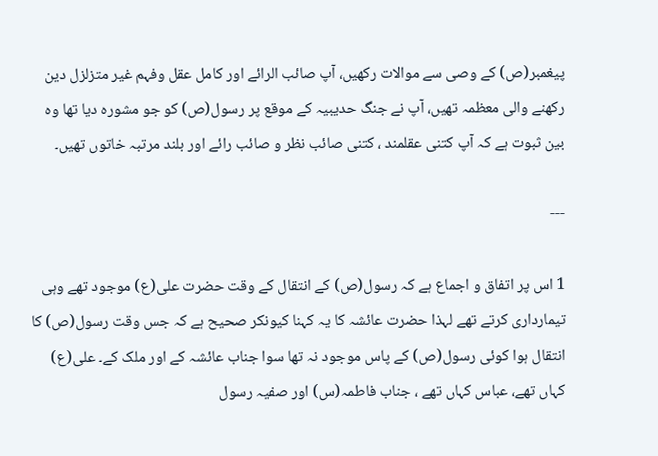پیغمبر(ص) کے وصی سے موالات رکھیں، آپ صائب الرائے اور کامل عقل وفہم غیر متزلزل دین رکھنے والی معظمہ تھیں، آپ نے جنگ حدیبیہ کے موقع پر رسول(ص) کو جو مشورہ دیا تھا وہ بین ثبوت ہے کہ آپ کتنی عقلمند ، کتنی صائب نظر و صائب رائے اور بلند مرتبہ خاتوں تھیں۔

---

1 اس پر اتفاق و اجماع ہے کہ رسول(ص) کے انتقال کے وقت حضرت علی(ع) موجود تھے وہی تیمارداری کرتے تھے لہذا حضرت عائشہ کا یہ کہنا کیونکر صحیح ہے کہ جس وقت رسول(ص) کا انتقال ہوا کوئی رسول(ص) کے پاس موجود نہ تھا سوا جناب عائشہ کے اور ملک کے۔ علی(ع) کہاں تھے، عباس کہاں تھے ، جناب فاطمہ(س) اور صفیہ رسول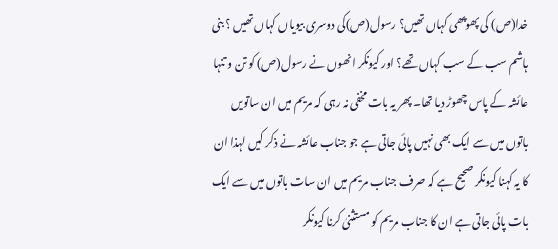خدا(ص) کی پھوپھی کہاں تھیں؟ رسول(ص)کی دوسری بیویاں کہاں تھیں ؟ بنی ہاشم سب کے سب کہاں تھے؟ اور کیونکر انھوں نے رسول(ص) کو تن و تنہا عائشہ کے پاس چھوڑ دیا تھا۔ پھر یہ بات مخفی نہ رہی کہ مریم میں ان ساتویں باتوں میں سے ایک بھی نہیں پائی جاتی ہے جو جناب عائشہ نے ذکر کیں لہذا ان کا یہ کہنا کیونکر صحیح ہے کہ صرف جناب مریم میں ان سات باتوں میں سے ایک بات پائی جاتی ہے ان کا جناب مریم کو مستثنیٰ کرنا کیونکر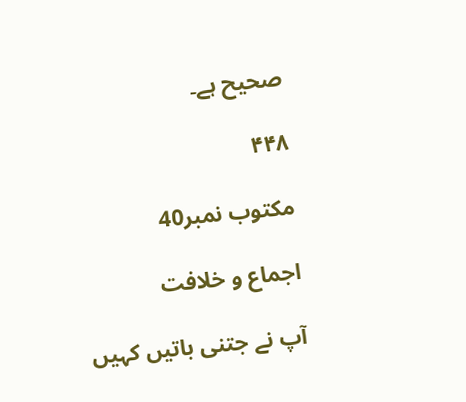صحیح ہے۔

۴۴۸

مکتوب نمبر40

اجماع و خلافت

آپ نے جتنی باتیں کہیں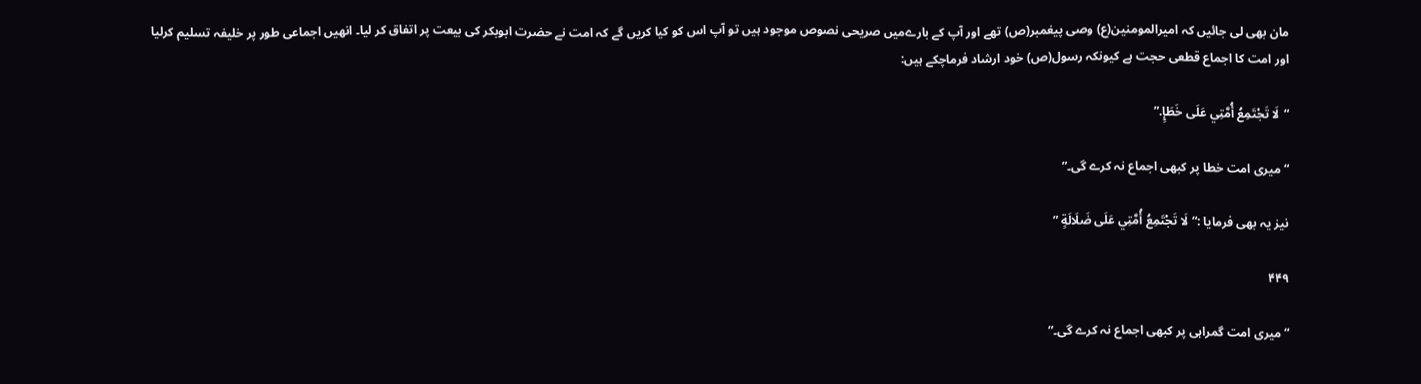مان بھی لی جائیں کہ امیرالمومنین(ع) وصی پیغمبر(ص) تھے اور آپ کے بارےمیں صریحی نصوص موجود ہیں تو آپ اس کو کیا کریں گے کہ امت نے حضرت ابوبکر کی بیعت پر اتفاق کر لیا۔ انھیں اجماعی طور پر خلیفہ تسلیم کرلیا اور امت کا اجماع قطعی حجت ہے کیونکہ رسول(ص) خود ارشاد فرماچکے ہیں:

“لَا تَجْتَمِعُ أُمَّتِي عَلَى خَطَإٍ.”

“ میری امت خطا پر کبھی اجماع نہ کرے گی۔”

نیز یہ بھی فرمایا :“لَا تَجْتَمِعُ أُمَّتِي عَلَى ضَلَالَةٍ ”

۴۴۹

“ میری امت گمراہی پر کبھی اجماع نہ کرے گی۔”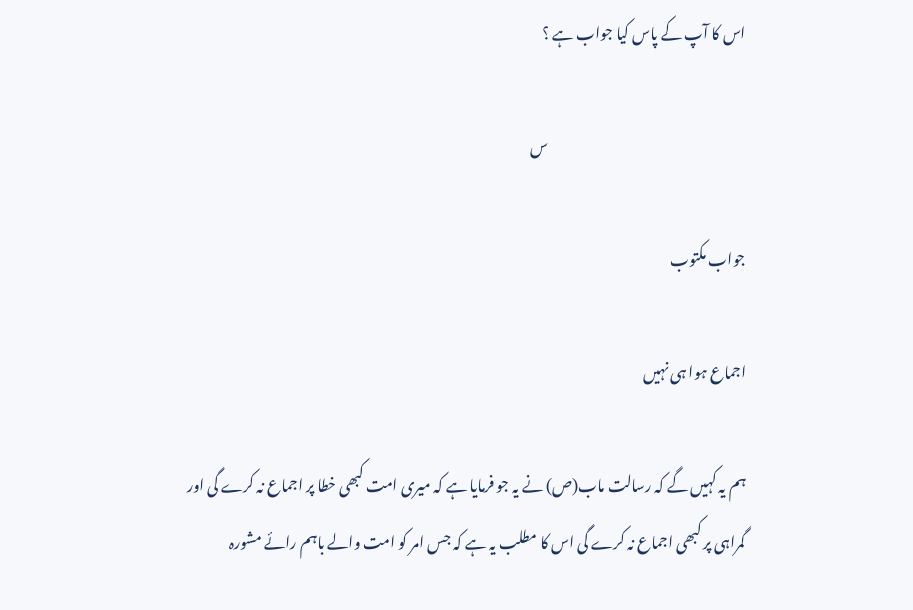اس کا آپ کے پاس کیا جواب ہے ؟

                                                                     س

جواب مکتوب

اجماع ہوا ہی نہیں

ہم یہ کہیں گے کہ رسالت ماب(ص) نے یہ جو فرمایا ہے کہ میری امت کبھی خطا پر اجماع نہ کرے گی اور گمراہی پر کبھی اجماع نہ کرے گی اس کا مطلب یہ ہے کہ جس امر کو امت والے باہم رائے مشورہ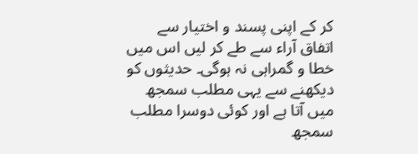کر کے اپنی پسند و اختیار سے اتفاق آراء سے طے کر لیں اس میں خطا و گمراہی نہ ہوگی۔ حدیثوں کو دیکھنے سے یہی مطلب سمجھ میں آتا ہے اور کوئی دوسرا مطلب سمجھ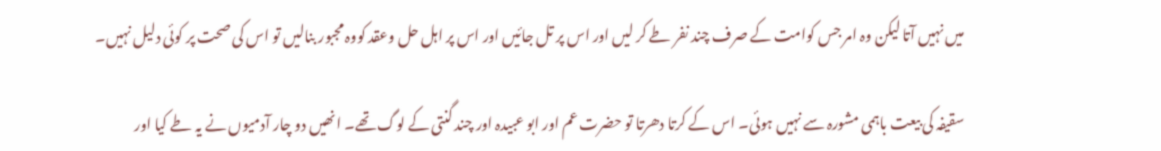میں نہیں آتا لیکن وہ امر جس کوامت کے صرف چند نفر طے کر لیں اور اس پر تل جائیں اور اس پر اہل حل وعقد کووہ مجبور بنالیں تو اس کی صحت پر کوئی دلیل نہیں۔

سقیفہ کی بیعت باہمی مشورہ سے نہیں ہوئی۔ اس کے کرتا دھرتا تو حضرت عم اور ابو عبیدہ اور چند گنتی کے لوگ تھے۔ انھیں دو چار آدمیوں نے یہ طے کیا اور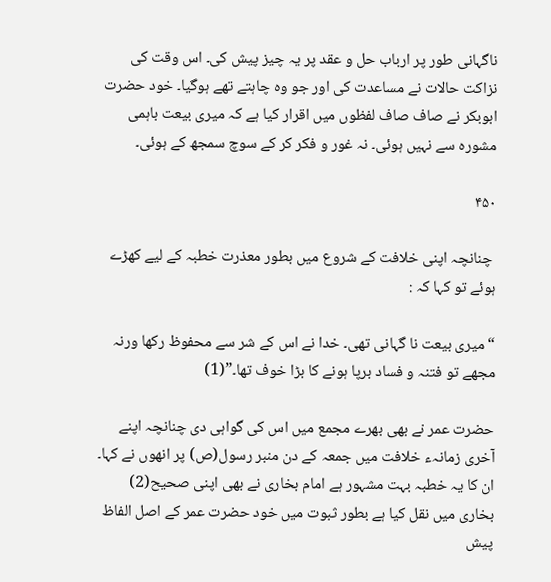ناگہانی طور پر ارباب حل و عقد پر یہ چیز پیش کی۔ اس وقت کی نزاکت حالات نے مساعدت کی اور جو وہ چاہتے تھے ہوگیا۔ خود حضرت ابوبکر نے صاف صاف لفظوں میں اقرار کیا ہے کہ میری بیعت باہمی مشورہ سے نہیں ہوئی۔ نہ غور و فکر کر کے سوچ سمجھ کے ہوئی۔

۴۵۰

 چنانچہ اپنی خلافت کے شروع میں بطور معذرت خطبہ کے لیے کھڑے ہوئے تو کہا کہ :

“ میری بیعت نا گہانی تھی۔ خدا نے اس کے شر سے محفوظ رکھا ورنہ مجھے تو فتنہ و فساد برپا ہونے کا بڑا خوف تھا۔”(1)

حضرت عمر نے بھی بھرے مجمع میں اس کی گواہی دی چنانچہ اپنے آخری زمانہء خلافت میں جمعہ کے دن منبر رسول(ص) پر انھوں نے کہا۔ ان کا یہ خطبہ بہت مشہور ہے امام بخاری نے بھی اپنی صحیح(2) بخاری میں نقل کیا ہے بطور ثبوت میں خود حضرت عمر کے اصل الفاظ پیش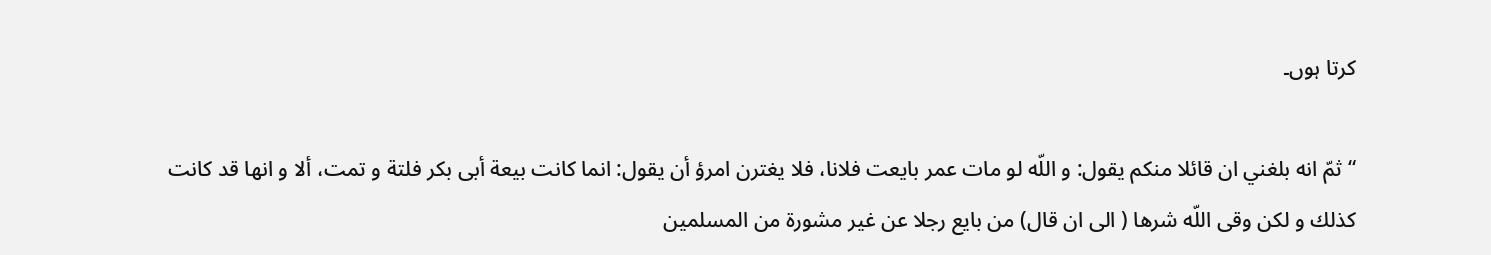کرتا ہوں۔

“ثمّ انه بلغني ان قائلا منكم يقول: و اللّه لو مات عمر بايعت فلانا، فلا يغترن امرؤ أن يقول: انما كانت بيعة أبى بكر فلتة و تمت، ألا و انها قد كانت كذلك و لكن وقى اللّه شرها ( الی ان قال) من بايع رجلا عن غير مشورة من المسلمين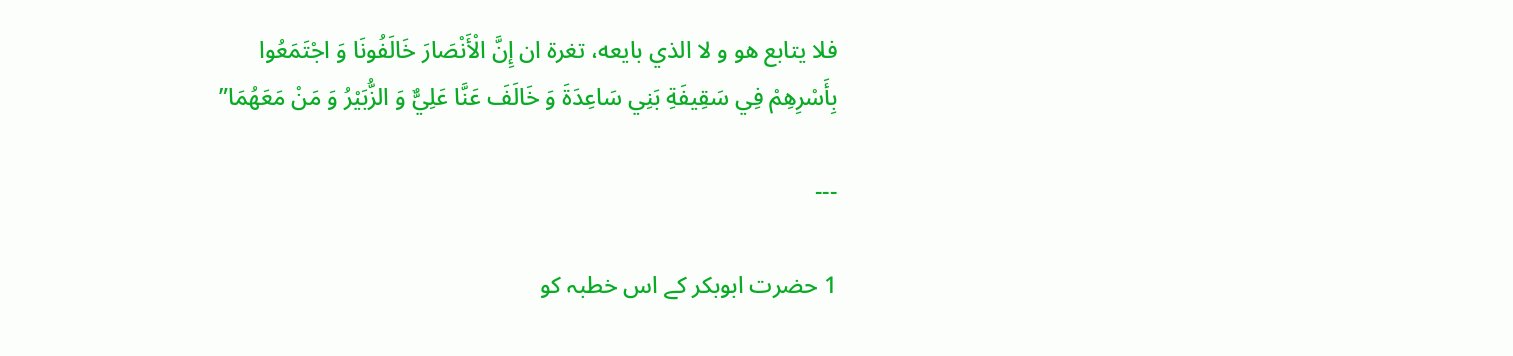فلا يتابع هو و لا الذي بايعه، تغرة ان إِنَّ الْأَنْصَارَ خَالَفُونَا وَ اجْتَمَعُوا بِأَسْرِهِمْ فِي سَقِيفَةِ بَنِي سَاعِدَةَ وَ خَالَفَ عَنَّا عَلِيٌّ وَ الزُّبَيْرُ وَ مَنْ مَعَهُمَا”

---

1 حضرت ابوبکر کے اس خطبہ کو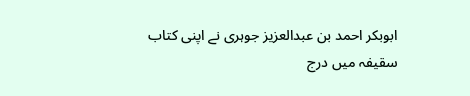ابوبکر احمد بن عبدالعزیز جوہری نے اپنی کتاب سقیفہ میں درج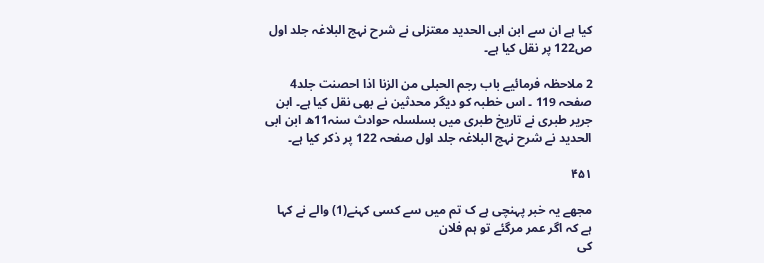کیا ہے ان سے ابن ابی الحدید معتزلی نے شرح نہج البلاغہ جلد اول ص122 پر نقل کیا ہے۔

2 ملاحظہ فرمائیے باب رجم الحبلی من الزنا اذا احصنت جلد4 صفحہ 119 ۔ اس خطبہ کو دیگر محدثین نے بھی نقل کیا ہے۔ ابن جریر طبری نے تاریخ طبری میں بسلسلہ حوادث سنہ11ھ ابن ابی الحدید نے شرح نہج البلاغہ جلد اول صفحہ 122 پر ذکر کیا ہے۔

۴۵۱

مجھے یہ خبر پہنچی ہے ک تم میں سے کسی کہنے(1) والے نے کہا ہے کہ اگر عمر مرگئے تو ہم فلان
کی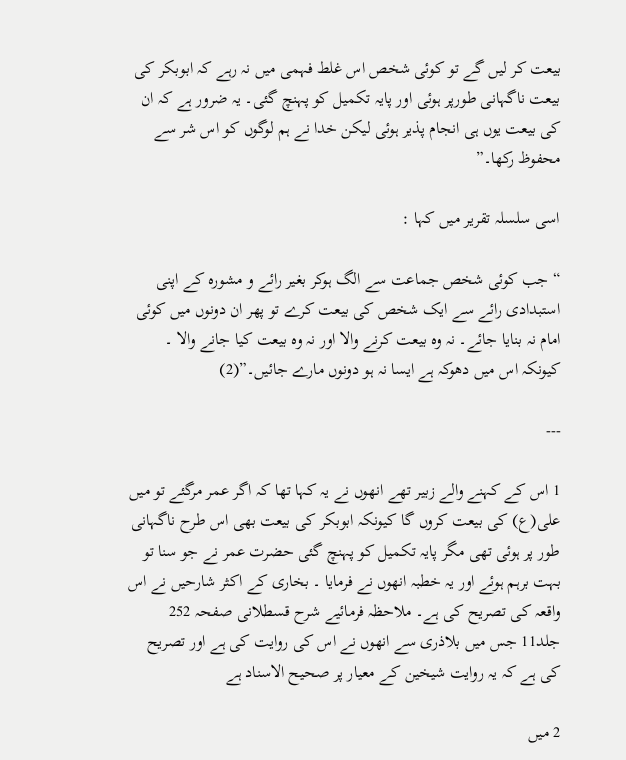بیعت کر لیں گے تو کوئی شخص اس غلط فہمی میں نہ رہے کہ ابوبکر کی بیعت ناگہانی طورپر ہوئی اور پایہ تکمیل کو پہنچ گئی۔ یہ ضرور ہے کہ ان کی بیعت یوں ہی انجام پذیر ہوئی لیکن خدا نے ہم لوگوں کو اس شر سے محفوظ رکھا۔”

اسی سلسلہ تقریر میں کہا :

“ جب کوئی شخص جماعت سے الگ ہوکر بغیر رائے و مشورہ کے اپنی استبدادی رائے سے ایک شخص کی بیعت کرے تو پھر ان دونوں میں کوئی امام نہ بنایا جائے۔ نہ وہ بیعت کرنے والا اور نہ وہ بیعت کیا جانے والا ۔ کیونکہ اس میں دھوکہ ہے ایسا نہ ہو دونوں مارے جائیں۔”(2)

---

1 اس کے کہنے والے زبیر تھے انھوں نے یہ کہا تھا کہ اگر عمر مرگئے تو میں علی(ع) کی بیعت کروں گا کیونکہ ابوبکر کی بیعت بھی اس طرح ناگہانی طور پر ہوئی تھی مگر پایہ تکمیل کو پہنچ گئی حضرت عمر نے جو سنا تو بہت برہم ہوئے اور یہ خطبہ انھوں نے فرمایا ۔ بخاری کے اکثر شارحیں نے اس واقعہ کی تصریح کی ہے۔ ملاحظہ فرمائیے شرح قسطلانی صفحہ 252 جلد11 جس میں بلاذری سے انھوں نے اس کی روایت کی ہے اور تصریح کی ہے کہ یہ روایت شیخین کے معیار پر صحیح الاسناد ہے

2 میں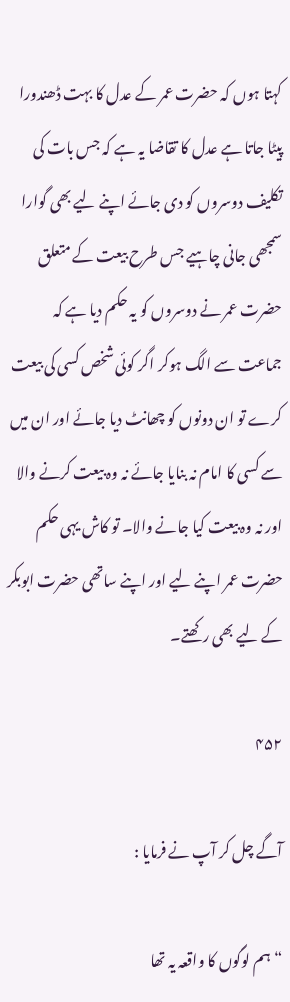کہتا ہوں کہ حضرت عمر کے عدل کا بہت ڈھندورا پیٹا جاتا ہے عدل کا تقاضا یہ ہے کہ جس بات کی تکلیف دوسروں کو دی جائے اپنے لیے بھی گوارا سمجھی جانی چاہیے جس طرح بیعت کے متعلق حضرت عمر نے دوسروں کو یہ حکم دیا ہے کہ جماعت سے الگ ہوکر اگر کوئی شخص کسی کی بیعت کرے تو ان دونوں کو چھانٹ دیا جائے اور ان میں سے کسی کا امام نہ بنایا جائے نہ وہ بیعت کرنے والا اور نہ وہ بیعت کیا جانے والا۔ تو کاش یہی حکم حضرت عمر اپنے لیے اور اپنے ساتھی حضرت ابوبکر کے لیے بھی رکھتے۔

۴۵۲

آگے چل کر آپ نے فرمایا :

“ ہم لوگوں کا واقعہ یہ تھا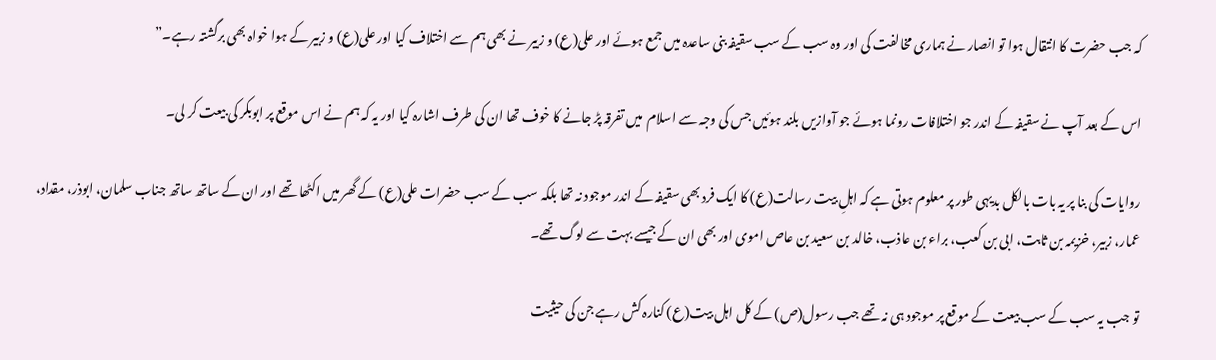کہ جب حضرت کا انتقال ہوا تو انصار نے ہماری مخالفت کی اور وہ سب کے سب سقیفہ بنی ساعدہ میں جمع ہوئے اور علی(ع) و زبیر نے بھی ہم سے اختلاف کیا اور علی(ع) و زبیر کے ہوا خواہ بھی برگشتہ رہے۔”

اس کے بعد آپ نے سقیفہ کے اندر جو اختلافات رونما ہوئے جو آوازیں بلند ہوئیں جس کی وجہ سے اسلام  میں تفرقہ پڑ جانے کا خوف تھا ان کی طرف اشارہ کیا اور یہ کہ ہم نے اس موقع پر ابوبکر کی بیعت کر لی۔

روایات کی بنا پر یہ بات بالکل بدیہی طور پر معلوم ہوتی ہے کہ اہلِ بیت رسالت(ع) کا ایک فرد بھی سقیفہ کے اندر موجود نہ تھا بلکہ سب کے سب حضرات علی(ع) کے گھر میں اکٹھا تھے اور ان کے ساتھ ساتھ جناب سلمان، ابوذر، مقداد، عمار، زبیر، خزیمہ بن ثابت، ابی بن کعب، براء بن عاذب، خالد بن سعید بن عاص اموی اور بھی ان کے جیسے بہت سے لوگ تھے۔

تو جب یہ سب کے سب بیعت کے موقع پر موجود ہی نہ تھے جب رسول(ص) کے کل اہل بیت(ع) کنارہ کش رہے جن کی حیثیت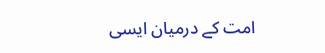امت کے درمیان ایسی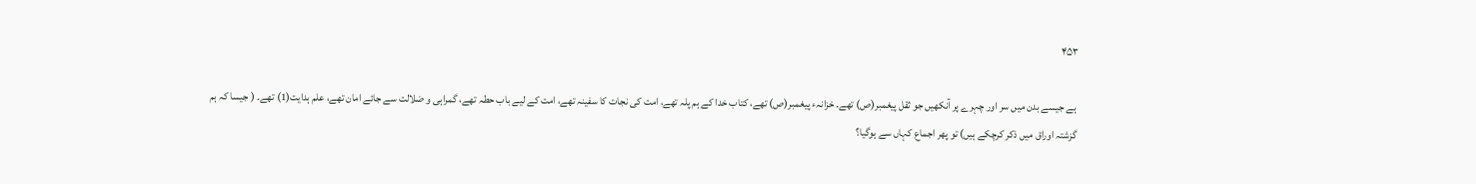۴۵۳

 ہے جیسے بدن میں سر اور چہرے پر آنکھیں جو ثقل پیغمبر(ص) تھے۔ خزانہء پیغمبر(ص) تھے، کتاب خدا کے ہم پلہ تھے، امت کی نجات کا سفینہ تھے، امت کے لیے باب حطہ تھے، گمراہی و ضلالت سے جائے امان تھے، علم ہدایت(1) تھے۔ ( جیسا کہ ہم گزشتہ اوراق میں ذکر کرچکے ہیں) تو پھر اجماع کہاں سے ہوگیا؟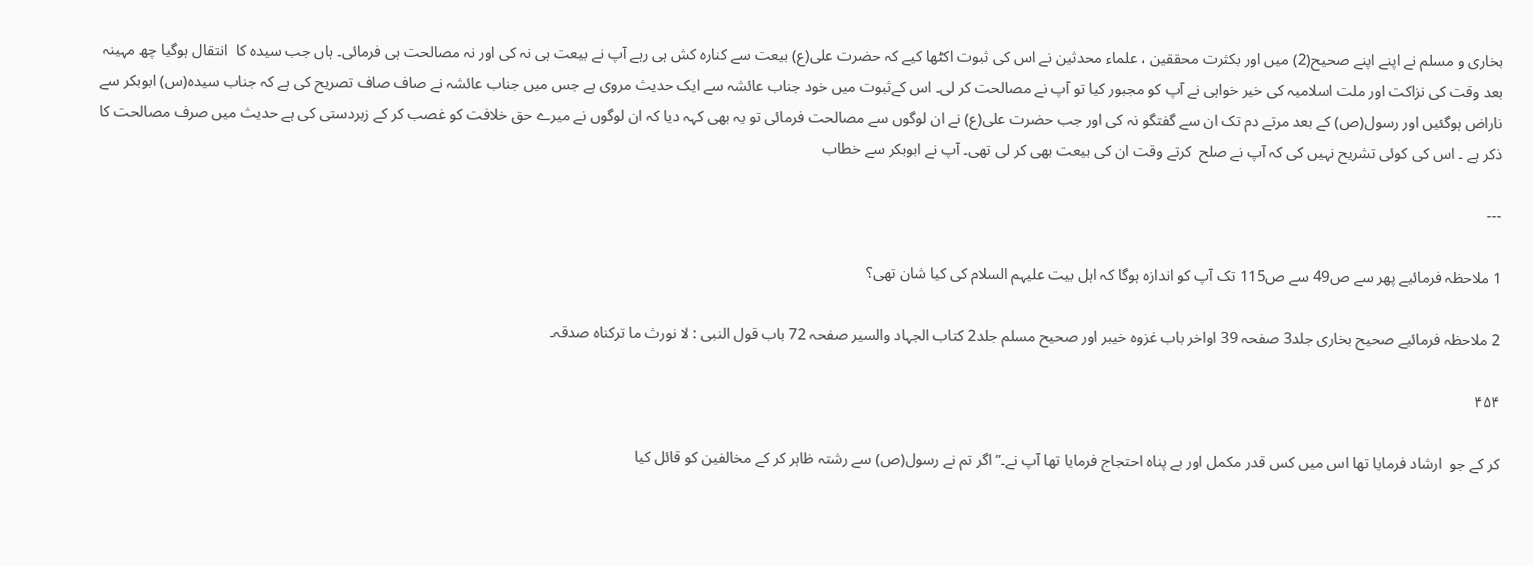بخاری و مسلم نے اپنے اپنے صحیح(2) میں اور بکثرت محققین ، علماء محدثین نے اس کی ثبوت اکٹھا کیے کہ حضرت علی(ع) بیعت سے کنارہ کش ہی رہے آپ نے بیعت ہی نہ کی اور نہ مصالحت ہی فرمائی۔ ہاں جب سیدہ کا  انتقال ہوگیا چھ مہینہ بعد وقت کی نزاکت اور ملت اسلامیہ کی خیر خواہی نے آپ کو مجبور کیا تو آپ نے مصالحت کر لی۔ اس کےثبوت میں خود جناب عائشہ سے ایک حدیث مروی ہے جس میں جناب عائشہ نے صاف صاف تصریح کی ہے کہ جناب سیدہ(س) ابوبکر سے ناراض ہوگئیں اور رسول(ص) کے بعد مرتے دم تک ان سے گفتگو نہ کی اور جب حضرت علی(ع) نے ان لوگوں سے مصالحت فرمائی تو یہ بھی کہہ دیا کہ ان لوگوں نے میرے حق خلافت کو غصب کر کے زبردستی کی ہے حدیث میں صرف مصالحت کا ذکر ہے ۔ اس کی کوئی تشریح نہیں کی کہ آپ نے صلح  کرتے وقت ان کی بیعت بھی کر لی تھی۔ آپ نے ابوبکر سے خطاب

---

1 ملاحظہ فرمائیے پھر سے ص49 سے ص115 تک آپ کو اندازہ ہوگا کہ اہل بیت علیہم السلام کی کیا شان تھی؟

2 ملاحظہ فرمائیے صحیح بخاری جلد3 صفحہ 39 اواخر باب غزوہ خیبر اور صحیح مسلم جلد2 کتاب الجہاد والسیر صفحہ 72 باب قول النبی : لا نورث ما ترکناہ صدقہ۔

۴۵۴

کر کے جو  ارشاد فرمایا تھا اس میں کس قدر مکمل اور بے پناہ احتجاج فرمایا تھا آپ نے۔” اگر تم نے رسول(ص) سے رشتہ ظاہر کر کے مخالفین کو قائل کیا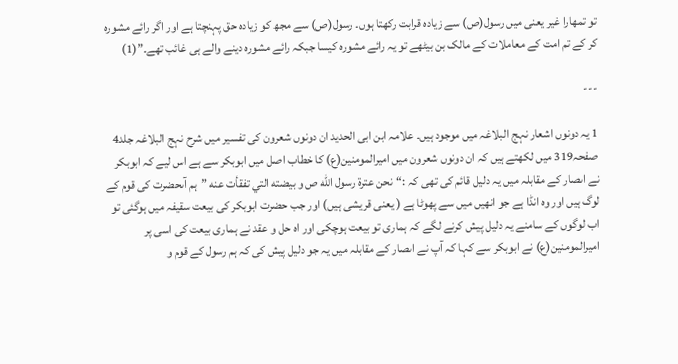تو تمھارا غیر یعنی میں رسول(ص) سے زیادہ قرابت رکھتا ہوں۔ رسول(ص) سے مجھ کو زیادہ حق پہنچتا ہے اور اگر رائے مشورہ کر کے تم امت کے معاملات کے مالک بن بیٹھے تو یہ رائے مشورہ کیسا جبکہ رائے مشورہ دینے والے ہی غائب تھے۔”(1)

---

1 یہ دونوں اشعار نہج البلاغہ میں موجود ہیں۔ علامہ ابن ابی الحدید ان دونوں شعرون کی تفسیر میں شرح نہج البلاغہ جلد4 صفحہ319 میں لکھتے ہیں کہ ان دونوں شعرون میں امیرالمومنین(ع) کا خطاب اصل میں ابوبکر سے ہے اس لیے کہ ابوبکر نے اںصار کے مقابلہ میں یہ دلیل قائم کی تھی کہ :“نحن عترة رسول الله ص و بيضته التي تفقأت عنه ”ہم آںحضرت کی قوم کے لوگ ہیں اور وہ انڈا ہے جو انھیں میں سے پھوٹا ہے ( یعنی قریشی ہیں) اور جب حضرت ابوبکر کی بیعت سقیفہ میں ہوگئی تو اب لوگوں کے سامنے یہ دلیل پیش کرنے لگے کہ ہماری تو بیعت ہوچکی اور اہ حل و عقد نے ہماری بیعت کی اسی پر امیرالمومنین(ع) نے ابوبکر سے کہا کہ آپ نے اںصار کے مقابلہ میں یہ جو دلیل پیش کی کہ ہم رسول کے قوم و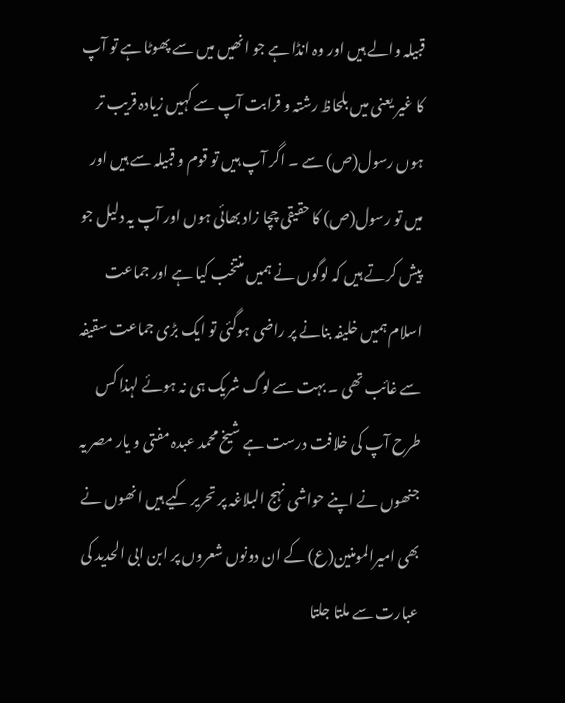قبیلہ والے ہیں اور وہ انڈا ہے جو انھیں میں سے پھوٹا ہے تو آپ کا غیر یعنی میں بلحاظ رشتہ و قرابت آپ سے کہیں زیادہ قریب تر ہوں رسول(ص) سے ۔ اگر آپ ہیں تو قوم و قبیلہ سے ہیں اور میں تو رسول(ص) کا حقیقی چچا زاد بھائی ہوں اور آپ یہ دلیل جو پیش کرتے ہیں کہ لوگوں نے ہمیں منتخب کیا ہے اور جماعت اسلام ہمیں خلیفہ بنانے پر راضی ہوگئی تو ایک بڑی جماعت سقیفہ سے غائب تھی ۔ بہت سے لوگ شریک ہی نہ ہوئے لہذا کس طرح آپ کی خلافت درست ہے شیخ محمد عبدہ مفتی و یار مصر یہ جنھوں نے اپنے حواشی نہج البلاغہ پر تحریر کیے ہیں انھوں نے بھی امیرالمومنین(ع) کے ان دونوں شعروں پر ابن ابی الحدید کی عبارت سے ملتا جلتا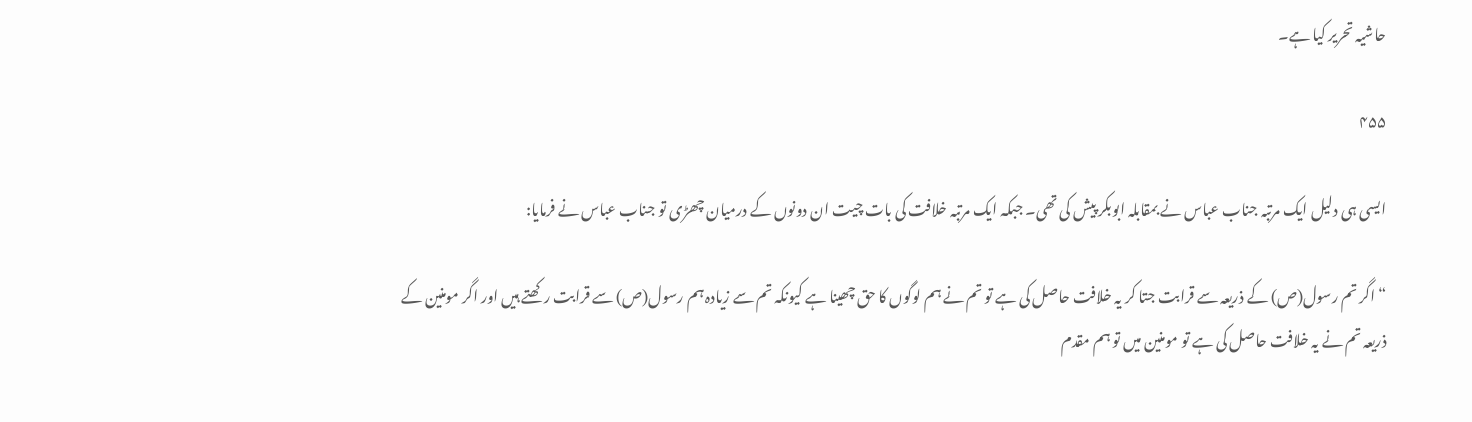حاشیہ تحریر کیا ہے۔

۴۵۵

ایسی ہی دلیل ایک مرتبہ جناب عباس نے بمقابلہ ابوبکر پیش کی تھی۔ جبکہ ایک مرتبہ خلافت کی بات چیت ان دونوں کے درمیان چھڑی تو جناب عباس نے فرمایا:

“ اگر تم رسول(ص) کے ذریعہ سے قرابت جتا کر یہ خلافت حاصل کی ہے تو تم نے ہم لوگوں کا حق چھینا ہے کیونکہ تم سے زیادہ ہم رسول(ص) سے قرابت رکھتے ہیں اور اگر مومنین کے ذریعہ تم نے یہ خلافت حاصل کی ہے تو مومنین میں تو ہم مقدم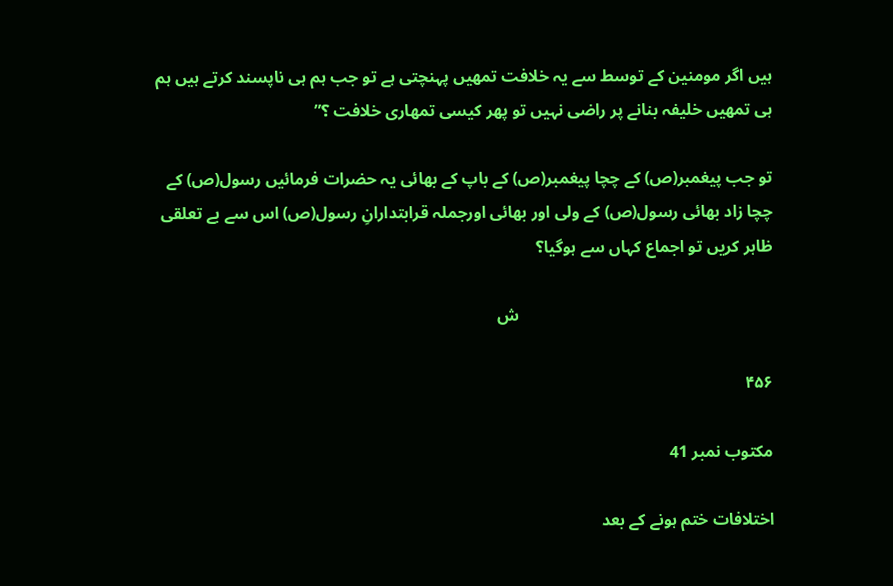ہیں اگر مومنین کے توسط سے یہ خلافت تمھیں پہنچتی ہے تو جب ہم ہی ناپسند کرتے ہیں ہم ہی تمھیں خلیفہ بنانے پر راضی نہیں تو پھر کیسی تمھاری خلافت ؟”

تو جب پیغمبر(ص) کے چچا پیغمبر(ص) کے باپ کے بھائی یہ حضرات فرمائیں رسول(ص) کے چچا زاد بھائی رسول(ص) کے ولی اور بھائی اورجملہ قرابتدارانِ رسول(ص) اس سے بے تعلقی ظاہر کریں تو اجماع کہاں سے ہوگیا؟

                                                             ش

۴۵۶

مکتوب نمبر 41

اختلافات ختم ہونے کے بعد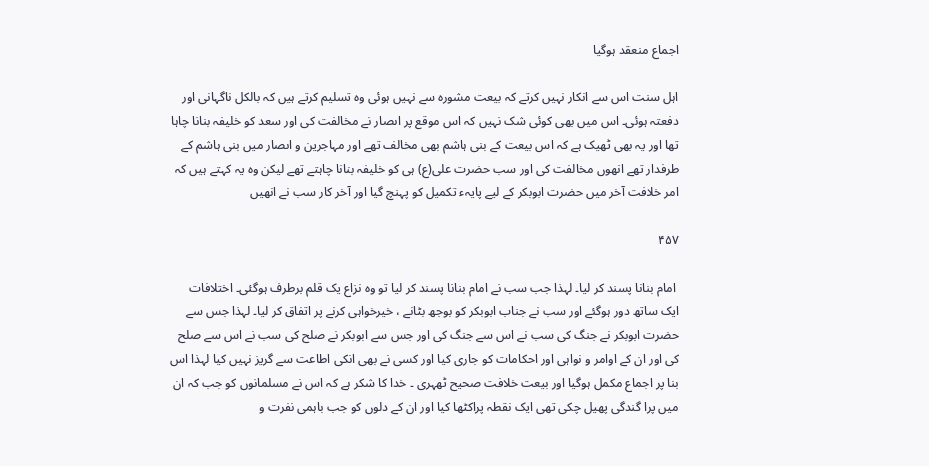اجماع منعقد ہوگیا

اہل سنت اس سے انکار نہیں کرتے کہ بیعت مشورہ سے نہیں ہوئی وہ تسلیم کرتے ہیں کہ بالکل ناگہانی اور دفعتہ ہوئی۔ اس میں بھی کوئی شک نہیں کہ اس موقع پر اںصار نے مخالفت کی اور سعد کو خلیفہ بنانا چاہا تھا اور یہ بھی ٹھیک ہے کہ اس بیعت کے بنی ہاشم بھی مخالف تھے اور مہاجرین و اںصار میں بنی ہاشم کے طرفدار تھے انھوں مخالفت کی اور سب حضرت علی(ع) ہی کو خلیفہ بنانا چاہتے تھے لیکن وہ یہ کہتے ہیں کہ امر خلافت آخر میں حضرت ابوبکر کے لیے پایہء تکمیل کو پہنچ گیا اور آخر کار سب نے انھیں

۴۵۷

 امام بنانا پسند کر لیا۔ لہذا جب سب نے امام بنانا پسند کر لیا تو وہ نزاع یک قلم برطرف ہوگئی۔ اختلافات ایک ساتھ دور ہوگئے اور سب نے جناب ابوبکر کو بوجھ بٹانے ، خیرخواہی کرنے پر اتفاق کر لیا۔ لہذا جس سے حضرت ابوبکر نے جنگ کی سب نے اس سے جنگ کی اور جس سے ابوبکر نے صلح کی سب نے اس سے صلح کی اور ان کے اوامر و نواہی اور احکامات کو جاری کیا اور کسی نے بھی انکی اطاعت سے گریز نہیں کیا لہذا اس بنا پر اجماع مکمل ہوگیا اور بیعت خلافت صحیح ٹھہری ۔ خدا کا شکر ہے کہ اس نے مسلمانوں کو جب کہ ان میں پرا گندگی پھیل چکی تھی ایک نقطہ پراکٹھا کیا اور ان کے دلوں کو جب باہمی نفرت و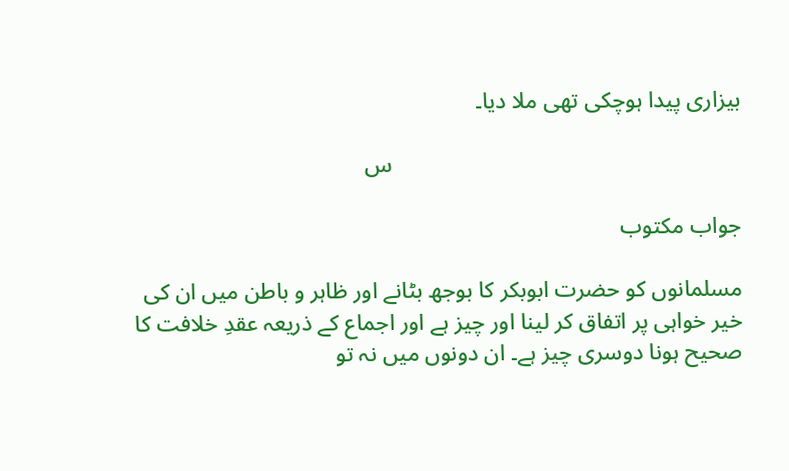بیزاری پیدا ہوچکی تھی ملا دیا۔

                                                             س

جواب مکتوب

مسلمانوں کو حضرت ابوبکر کا بوجھ بٹانے اور ظاہر و باطن میں ان کی خیر خواہی پر اتفاق کر لینا اور چیز ہے اور اجماع کے ذریعہ عقدِ خلافت کا صحیح ہونا دوسری چیز ہے۔ ان دونوں میں نہ تو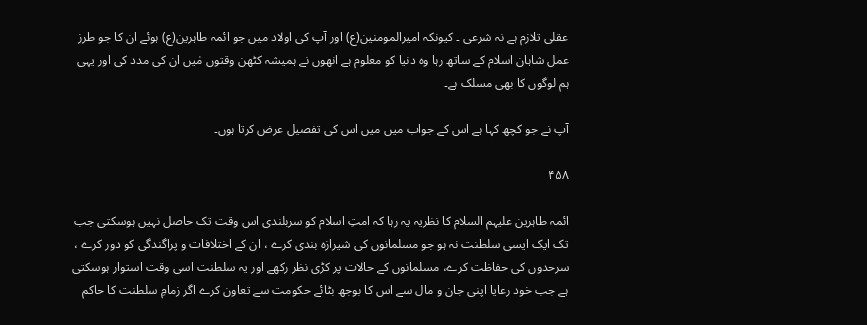عقلی تلازم ہے نہ شرعی ۔ کیونکہ امیرالمومنین(ع) اور آپ کی اولاد میں جو ائمہ طاہرین(ع) ہوئے ان کا جو طرز عمل شاہان اسلام کے ساتھ رہا وہ دنیا کو معلوم ہے انھوں نے ہمیشہ کٹھن وقتوں مٰیں ان کی مدد کی اور یہی ہم لوگوں کا بھی مسلک ہے۔

آپ نے جو کچھ کہا ہے اس کے جواب میں میں اس کی تفصیل عرض کرتا ہوں۔

۴۵۸

ائمہ طاہرین علیہم السلام کا نظریہ یہ رہا کہ امتِ اسلام کو سربلندی اس وقت تک حاصل نہیں ہوسکتی جب تک ایک ایسی سلطنت نہ ہو جو مسلمانوں کی شیرازہ بندی کرے ، ان کے اختلافات و پراگندگی کو دور کرے ، سرحدوں کی حفاظت کرے، مسلمانوں کے حالات پر کڑی نظر رکھے اور یہ سلطنت اسی وقت استوار ہوسکتی ہے جب خود رعایا اپنی جان و مال سے اس کا بوجھ بٹائے حکومت سے تعاون کرے اگر زمامِ سلطنت کا حاکم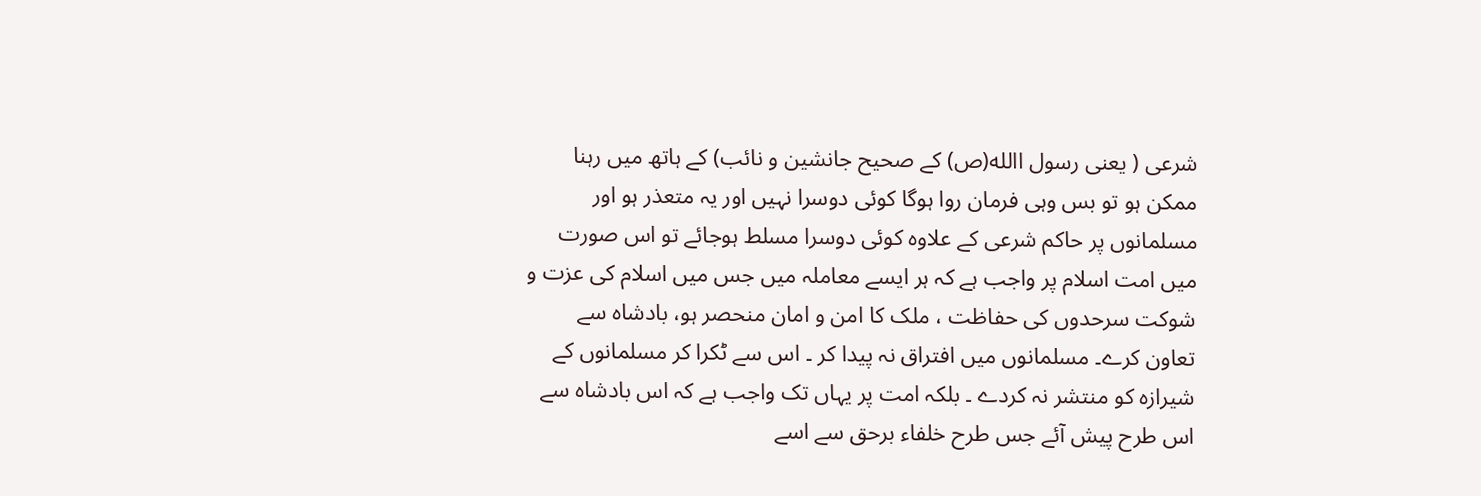شرعی ( یعنی رسول االله(ص) کے صحیح جانشین و نائب) کے ہاتھ میں رہنا ممکن ہو تو بس وہی فرمان روا ہوگا کوئی دوسرا نہیں اور یہ متعذر ہو اور مسلمانوں پر حاکم شرعی کے علاوہ کوئی دوسرا مسلط ہوجائے تو اس صورت میں امت اسلام پر واجب ہے کہ ہر ایسے معاملہ میں جس میں اسلام کی عزت و شوکت سرحدوں کی حفاظت ، ملک کا امن و امان منحصر ہو، بادشاہ سے تعاون کرے۔ مسلمانوں میں افتراق نہ پیدا کر ۔ اس سے ٹکرا کر مسلمانوں کے شیرازہ کو منتشر نہ کردے ۔ بلکہ امت پر یہاں تک واجب ہے کہ اس بادشاہ سے اس طرح پیش آئے جس طرح خلفاء برحق سے اسے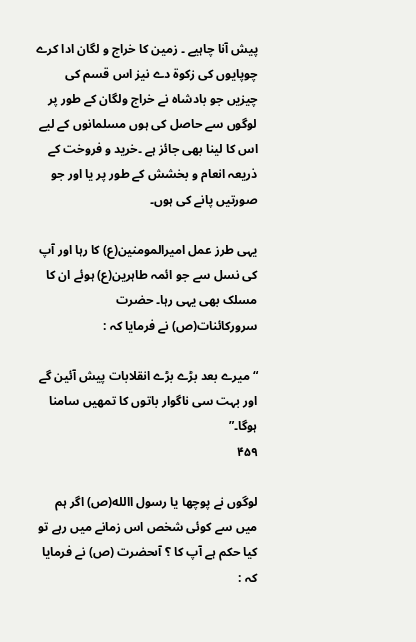پیش آنا چاہیے ۔ زمین کا خراج و لگان ادا کرے چوپایوں کی زکوة دے نیز اس قسم کی چیزیں جو بادشاہ نے خراج ولگان کے طور پر لوگوں سے حاصل کی ہوں مسلمانوں کے لیے اس کا لینا بھی جائز ہے ۔خرید و فروخت کے ذریعہ انعام و بخشش کے طور پر یا اور جو صورتیں پانے کی ہوں۔

یہی طرز عمل امیرالمومنین(ع) کا رہا اور آپ کی نسل سے جو ائمہ طاہرین(ع) ہوئے ان کا مسلک بھی یہی رہا۔ حضرت سرورکائنات(ص) نے فرمایا کہ :

“ میرے بعد بڑے بڑے انقلابات پیش آئین گے اور بہت سی ناگوار باتوں کا تمھیں سامنا ہوگا۔”
۴۵۹

لوگوں نے پوچھا یا رسول االله(ص) اگر ہم میں سے کوئی شخص اس زمانے میں رہے تو کیا حکم ہے آپ کا ؟ آںحضرت (ص) نے فرمایا کہ :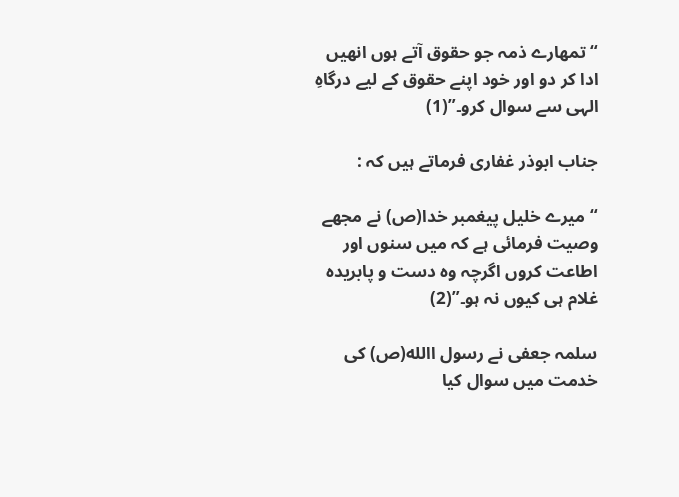“ تمھارے ذمہ جو حقوق آتے ہوں انھیں ادا کر دو اور خود اپنے حقوق کے لیے درگاہِ الہی سے سوال کرو۔”(1)

جناب ابوذر غفاری فرماتے ہیں کہ :

“ میرے خلیل پیغمبر خدا(ص) نے مجھے وصیت فرمائی ہے کہ میں سنوں اور اطاعت کروں اگرچہ وہ دست و پابریدہ غلام ہی کیوں نہ ہو۔”(2)

سلمہ جعفی نے رسول االله(ص) کی خدمت میں سوال کیا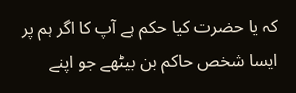کہ یا حضرت کیا حکم ہے آپ کا اگر ہم پر ایسا شخص حاکم بن بیٹھے جو اپنے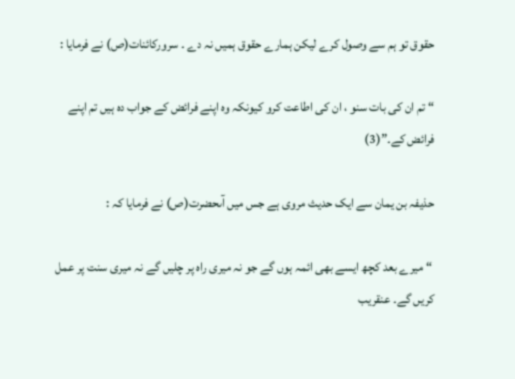حقوق تو ہم سے وصول کرے لیکن ہمارے حقوق ہمیں نہ دے ۔ سرورکائنات(ص) نے فرمایا :

“ تم ان کی بات سنو ، ان کی اطاعت کرو کیونکہ وہ اپنے فرائض کے جواب دہ ہیں تم اپنے فرائض کے۔”(3)

حذیفہ بن یمان سے ایک حدیث مروی ہے جس میں آںحضرت(ص) نے فرمایا کہ :

 “ میرے بعد کچھ ایسے بھی ائمہ ہوں گے جو نہ میری راہ پر چلیں گے نہ میری سنت پر عمل کریں گے۔ عنقریب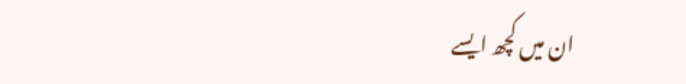ان میں کچھ ایسے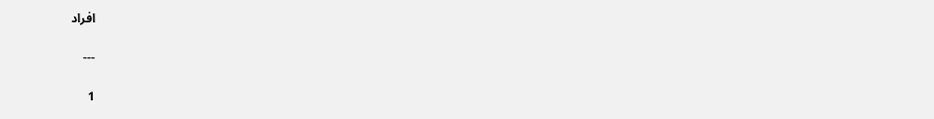افراد

---

1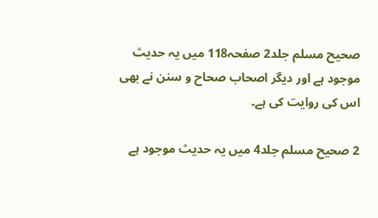صحیح مسلم جلد2 صفحہ118 میں یہ حدیث موجود ہے اور دیگر اصحاب صحاح و سنن نے بھی اس کی روایت کی ہے۔

2 صحیح مسلم جلد4 میں یہ حدیث موجود ہے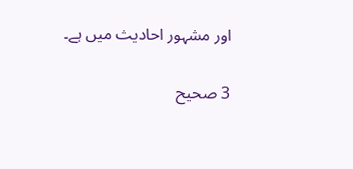اور مشہور احادیث میں ہے۔

3 صحیح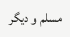مسلم و دیگر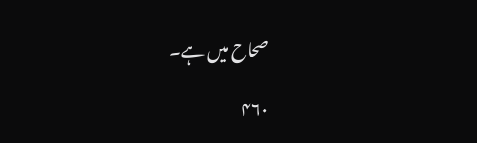صحاح میں ہے۔

۴۶۰